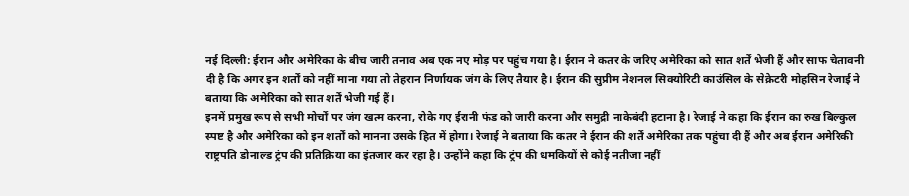नई दिल्ली: ईरान और अमेरिका के बीच जारी तनाव अब एक नए मोड़ पर पहुंच गया है। ईरान ने कतर के जरिए अमेरिका को सात शर्तें भेजी हैं और साफ चेतावनी दी है कि अगर इन शर्तों को नहीं माना गया तो तेहरान निर्णायक जंग के लिए तैयार है। ईरान की सुप्रीम नेशनल सिक्योरिटी काउंसिल के सेक्रेटरी मोहसिन रेजाई ने बताया कि अमेरिका को सात शर्तें भेजी गई हैं।
इनमें प्रमुख रूप से सभी मोर्चों पर जंग खत्म करना, रोके गए ईरानी फंड को जारी करना और समुद्री नाकेबंदी हटाना है। रेजाई ने कहा कि ईरान का रुख बिल्कुल स्पष्ट है और अमेरिका को इन शर्तों को मानना उसके हित में होगा। रेजाई ने बताया कि कतर ने ईरान की शर्तें अमेरिका तक पहुंचा दी हैं और अब ईरान अमेरिकी राष्ट्रपति डोनाल्ड ट्रंप की प्रतिक्रिया का इंतजार कर रहा है। उन्होंने कहा कि ट्रंप की धमकियों से कोई नतीजा नहीं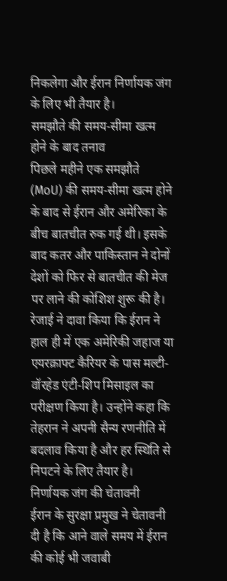निकलेगा और ईरान निर्णायक जंग के लिए भी तैयार है।
समझौते की समय-सीमा खत्म होने के बाद तनाव
पिछले महीने एक समझौते (MoU) की समय-सीमा खत्म होने के बाद से ईरान और अमेरिका के बीच बातचीत रुक गई थी। इसके बाद कतर और पाकिस्तान ने दोनों देशों को फिर से बातचीत की मेज पर लाने की कोशिश शुरू की है। रेजाई ने दावा किया कि ईरान ने हाल ही में एक अमेरिकी जहाज या एयरक्राफ्ट कैरियर के पास मल्टी-वॉरहेड एंटी-शिप मिसाइल का परीक्षण किया है। उन्होंने कहा कि तेहरान ने अपनी सैन्य रणनीति में बदलाव किया है और हर स्थिति से निपटने के लिए तैयार है।
निर्णायक जंग की चेतावनी
ईरान के सुरक्षा प्रमुख ने चेतावनी दी है कि आने वाले समय में ईरान की कोई भी जवाबी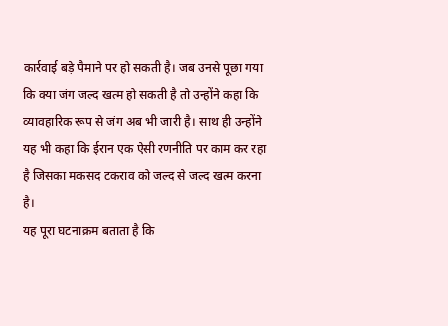कार्रवाई बड़े पैमाने पर हो सकती है। जब उनसे पूछा गया कि क्या जंग जल्द खत्म हो सकती है तो उन्होंने कहा कि व्यावहारिक रूप से जंग अब भी जारी है। साथ ही उन्होंने यह भी कहा कि ईरान एक ऐसी रणनीति पर काम कर रहा है जिसका मकसद टकराव को जल्द से जल्द खत्म करना है।
यह पूरा घटनाक्रम बताता है कि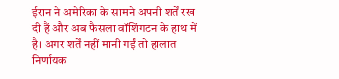ईरान ने अमेरिका के सामने अपनी शर्तें रख दी हैं और अब फैसला वॉशिंगटन के हाथ में है। अगर शर्तें नहीं मानी गईं तो हालात निर्णायक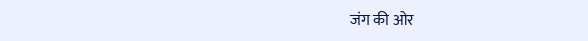जंग की ओर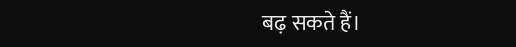बढ़ सकते हैं।